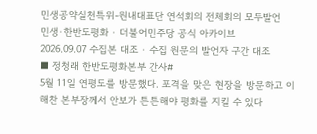민생공약실천특위-원내대표단 연석회의 전체회의 모두발언
민생·한반도평화 · 더불어민주당 공식 아카이브
2026.09.07 수집본 대조 · 수집 원문의 발언자 구간 대조
■ 정청래 한반도평화본부 간사#
5월 11일 연평도를 방문했다. 포격을 맞은 현장을 방문하고 이해찬 본부장께서 안보가 튼튼해야 평화를 지킬 수 있다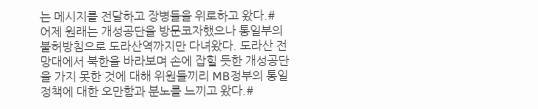는 메시지를 전달하고 장병들을 위로하고 왔다.#
어제 원래는 개성공단을 방문코자했으나 통일부의 불허방침으로 도라산역까지만 다녀왔다. 도라산 전망대에서 북한을 바라보며 손에 잡힐 듯한 개성공단을 가지 못한 것에 대해 위원들끼리 MB정부의 통일정책에 대한 오만함과 분노를 느끼고 왔다.#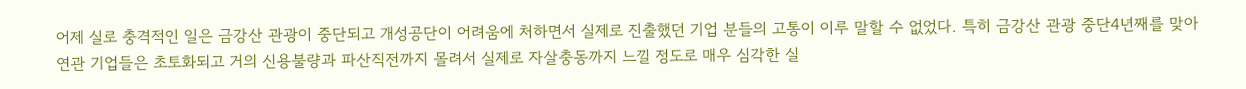어제 실로 충격적인 일은 금강산 관광이 중단되고 개성공단이 어려움에 처하면서 실제로 진출했던 기업 분들의 고통이 이루 말할 수 없었다. 특히 금강산 관광 중단4년째를 맞아 연관 기업들은 초토화되고 거의 신용불량과 파산직전까지 몰려서 실제로 자살충동까지 느낄 정도로 매우 심각한 실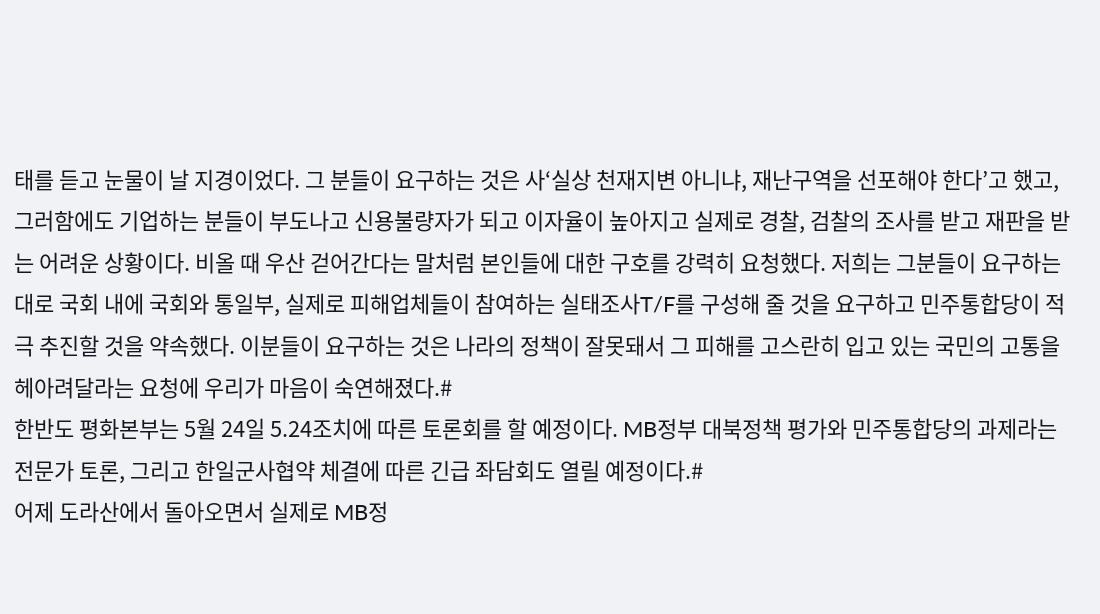태를 듣고 눈물이 날 지경이었다. 그 분들이 요구하는 것은 사‘실상 천재지변 아니냐, 재난구역을 선포해야 한다’고 했고, 그러함에도 기업하는 분들이 부도나고 신용불량자가 되고 이자율이 높아지고 실제로 경찰, 검찰의 조사를 받고 재판을 받는 어려운 상황이다. 비올 때 우산 걷어간다는 말처럼 본인들에 대한 구호를 강력히 요청했다. 저희는 그분들이 요구하는 대로 국회 내에 국회와 통일부, 실제로 피해업체들이 참여하는 실태조사T/F를 구성해 줄 것을 요구하고 민주통합당이 적극 추진할 것을 약속했다. 이분들이 요구하는 것은 나라의 정책이 잘못돼서 그 피해를 고스란히 입고 있는 국민의 고통을 헤아려달라는 요청에 우리가 마음이 숙연해졌다.#
한반도 평화본부는 5월 24일 5.24조치에 따른 토론회를 할 예정이다. MB정부 대북정책 평가와 민주통합당의 과제라는 전문가 토론, 그리고 한일군사협약 체결에 따른 긴급 좌담회도 열릴 예정이다.#
어제 도라산에서 돌아오면서 실제로 MB정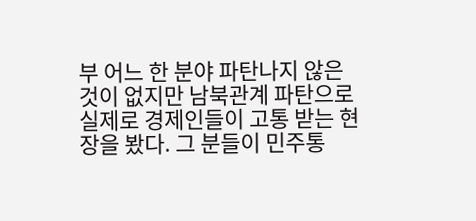부 어느 한 분야 파탄나지 않은 것이 없지만 남북관계 파탄으로 실제로 경제인들이 고통 받는 현장을 봤다. 그 분들이 민주통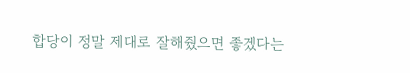합당이 정말 제대로 잘해줬으면 좋겠다는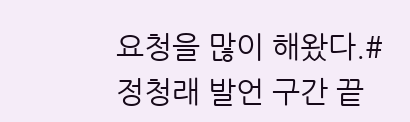요청을 많이 해왔다.#
정청래 발언 구간 끝